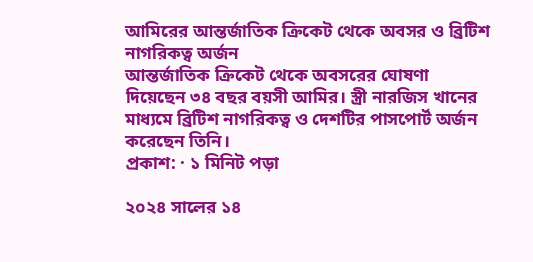আমিরের আন্তর্জাতিক ক্রিকেট থেকে অবসর ও ব্রিটিশ নাগরিকত্ব অর্জন
আন্তর্জাতিক ক্রিকেট থেকে অবসরের ঘোষণা দিয়েছেন ৩৪ বছর বয়সী আমির। স্ত্রী নারজিস খানের মাধ্যমে ব্রিটিশ নাগরিকত্ব ও দেশটির পাসপোর্ট অর্জন করেছেন তিনি।
প্রকাশ: · ১ মিনিট পড়া

২০২৪ সালের ১৪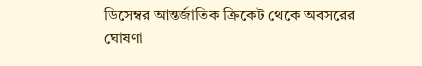ডিসেম্বর আন্তর্জাতিক ক্রিকেট থেকে অবসরের ঘোষণা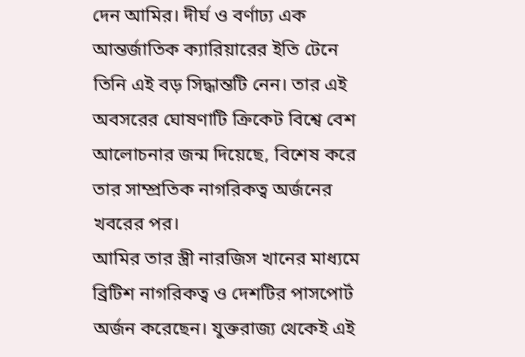দেন আমির। দীর্ঘ ও বর্ণাঢ্য এক আন্তর্জাতিক ক্যারিয়ারের ইতি টেনে তিনি এই বড় সিদ্ধান্তটি নেন। তার এই অবসরের ঘোষণাটি ক্রিকেট বিশ্বে বেশ আলোচনার জন্ম দিয়েছে, বিশেষ করে তার সাম্প্রতিক নাগরিকত্ব অর্জনের খবরের পর।
আমির তার স্ত্রী নারজিস খানের মাধ্যমে ব্রিটিশ নাগরিকত্ব ও দেশটির পাসপোর্ট অর্জন করেছেন। যুক্তরাজ্য থেকেই এই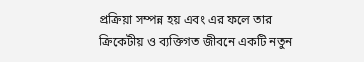প্রক্রিয়া সম্পন্ন হয় এবং এর ফলে তার ক্রিকেটীয় ও ব্যক্তিগত জীবনে একটি নতুন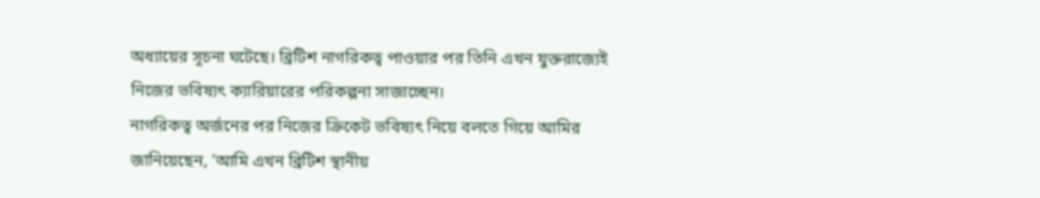অধ্যায়ের সূচনা ঘটেছে। ব্রিটিশ নাগরিকত্ব পাওয়ার পর তিনি এখন যুক্তরাজ্যেই নিজের ভবিষ্যৎ ক্যারিয়ারের পরিকল্পনা সাজাচ্ছেন।
নাগরিকত্ব অর্জনের পর নিজের ক্রিকেট ভবিষ্যৎ নিয়ে বলতে গিয়ে আমির জানিয়েছেন, 'আমি এখন ব্রিটিশ স্থানীয়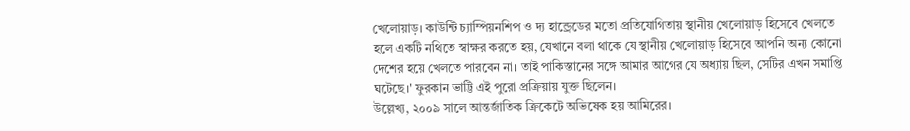খেলোয়াড়। কাউন্টি চ্যাম্পিয়নশিপ ও দ্য হান্ড্রেডের মতো প্রতিযোগিতায় স্থানীয় খেলোয়াড় হিসেবে খেলতে হলে একটি নথিতে স্বাক্ষর করতে হয়, যেখানে বলা থাকে যে স্থানীয় খেলোয়াড় হিসেবে আপনি অন্য কোনো দেশের হয়ে খেলতে পারবেন না। তাই পাকিস্তানের সঙ্গে আমার আগের যে অধ্যায় ছিল, সেটির এখন সমাপ্তি ঘটেছে।' ফুরকান ভাট্টি এই পুরো প্রক্রিয়ায় যুক্ত ছিলেন।
উল্লেখ্য, ২০০৯ সালে আন্তর্জাতিক ক্রিকেটে অভিষেক হয় আমিরের।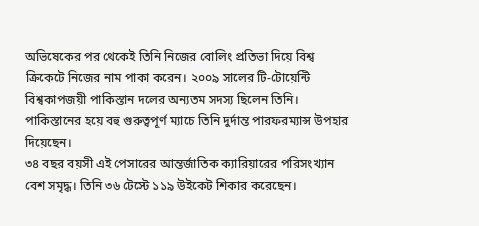অভিষেকের পর থেকেই তিনি নিজের বোলিং প্রতিভা দিয়ে বিশ্ব ক্রিকেটে নিজের নাম পাকা করেন। ২০০৯ সালের টি-টোয়েন্টি বিশ্বকাপজয়ী পাকিস্তান দলের অন্যতম সদস্য ছিলেন তিনি। পাকিস্তানের হয়ে বহু গুরুত্বপূর্ণ ম্যাচে তিনি দুর্দান্ত পারফরম্যান্স উপহার দিয়েছেন।
৩৪ বছর বয়সী এই পেসারের আন্তর্জাতিক ক্যারিয়ারের পরিসংখ্যান বেশ সমৃদ্ধ। তিনি ৩৬ টেস্টে ১১৯ উইকেট শিকার করেছেন।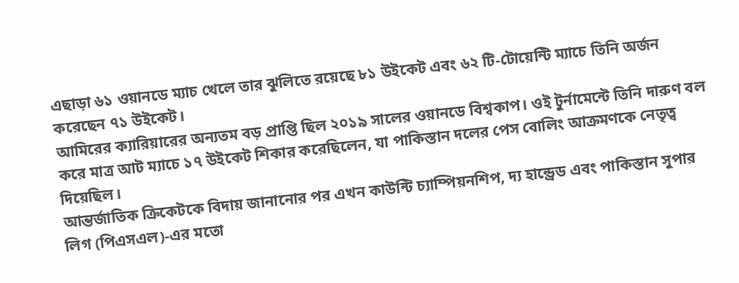এছাড়া ৬১ ওয়ানডে ম্যাচ খেলে তার ঝুলিতে রয়েছে ৮১ উইকেট এবং ৬২ টি-টোয়েন্টি ম্যাচে তিনি অর্জন করেছেন ৭১ উইকেট।
আমিরের ক্যারিয়ারের অন্যতম বড় প্রাপ্তি ছিল ২০১৯ সালের ওয়ানডে বিশ্বকাপ। ওই টুর্নামেন্টে তিনি দারুণ বল করে মাত্র আট ম্যাচে ১৭ উইকেট শিকার করেছিলেন, যা পাকিস্তান দলের পেস বোলিং আক্রমণকে নেতৃত্ব দিয়েছিল।
আন্তর্জাতিক ক্রিকেটকে বিদায় জানানোর পর এখন কাউন্টি চ্যাম্পিয়নশিপ, দ্য হান্ড্রেড এবং পাকিস্তান সুপার লিগ (পিএসএল)-এর মতো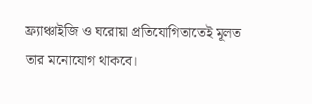ফ্র্যাঞ্চাইজি ও ঘরোয়া প্রতিযোগিতাতেই মূলত তার মনোযোগ থাকবে।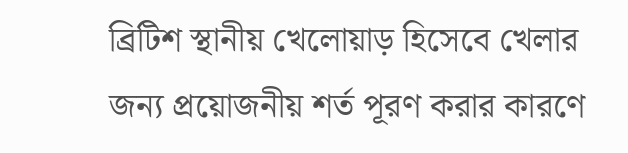ব্রিটিশ স্থানীয় খেলোয়াড় হিসেবে খেলার জন্য প্রয়োজনীয় শর্ত পূরণ করার কারণে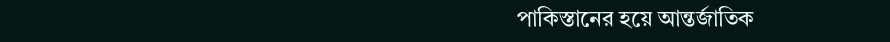পাকিস্তানের হয়ে আন্তর্জাতিক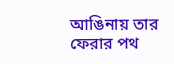আঙিনায় তার ফেরার পথ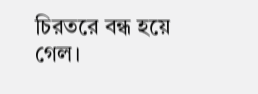চিরতরে বন্ধ হয়ে গেল।